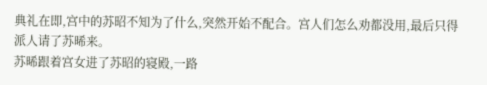典礼在即,宫中的苏昭不知为了什么,突然开始不配合。宫人们怎么劝都没用,最后只得派人请了苏晞来。
苏晞跟着宫女进了苏昭的寝殿,一路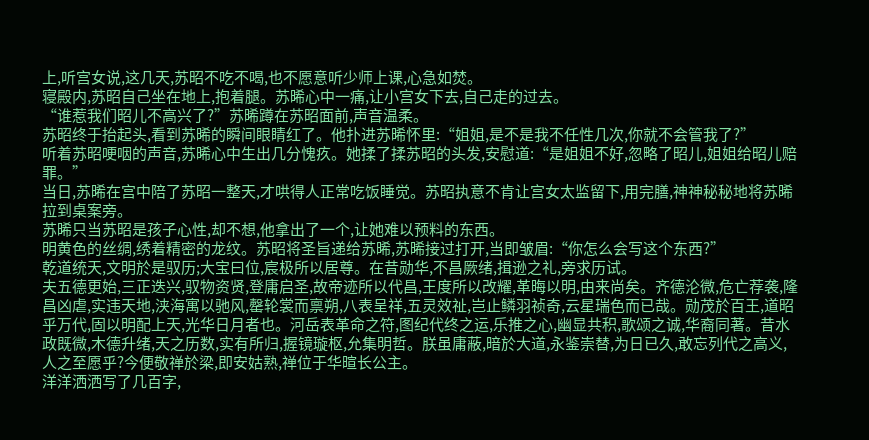上,听宫女说,这几天,苏昭不吃不喝,也不愿意听少师上课,心急如焚。
寝殿内,苏昭自己坐在地上,抱着腿。苏晞心中一痛,让小宫女下去,自己走的过去。
“谁惹我们昭儿不高兴了?”苏晞蹲在苏昭面前,声音温柔。
苏昭终于抬起头,看到苏晞的瞬间眼睛红了。他扑进苏晞怀里:“姐姐,是不是我不任性几次,你就不会管我了?”
听着苏昭哽咽的声音,苏晞心中生出几分愧疚。她揉了揉苏昭的头发,安慰道:“是姐姐不好,忽略了昭儿,姐姐给昭儿赔罪。”
当日,苏晞在宫中陪了苏昭一整天,才哄得人正常吃饭睡觉。苏昭执意不肯让宫女太监留下,用完膳,神神秘秘地将苏晞拉到桌案旁。
苏晞只当苏昭是孩子心性,却不想,他拿出了一个,让她难以预料的东西。
明黄色的丝绸,绣着精密的龙纹。苏昭将圣旨递给苏晞,苏晞接过打开,当即皱眉:“你怎么会写这个东西?”
乾道统天,文明於是驭历;大宝曰位,宸极所以居尊。在昔勋华,不昌厥绪,揖逊之礼,旁求历试。
夫五德更始,三正迭兴,驭物资贤,登庸启圣,故帝迹所以代昌,王度所以改耀,革晦以明,由来尚矣。齐德沦微,危亡荐袭,隆昌凶虐,实违天地,浃海寓以驰风,罄轮裳而禀朔,八表呈祥,五灵效祉,岂止鳞羽祯奇,云星瑞色而已哉。勋茂於百王,道昭乎万代,固以明配上天,光华日月者也。河岳表革命之符,图纪代终之运,乐推之心,幽显共积,歌颂之诚,华裔同著。昔水政既微,木德升绪,天之历数,实有所归,握镜璇枢,允集明哲。朕虽庸蔽,暗於大道,永鉴崇替,为日已久,敢忘列代之高义,人之至愿乎?今便敬禅於梁,即安姑熟,禅位于华暄长公主。
洋洋洒洒写了几百字,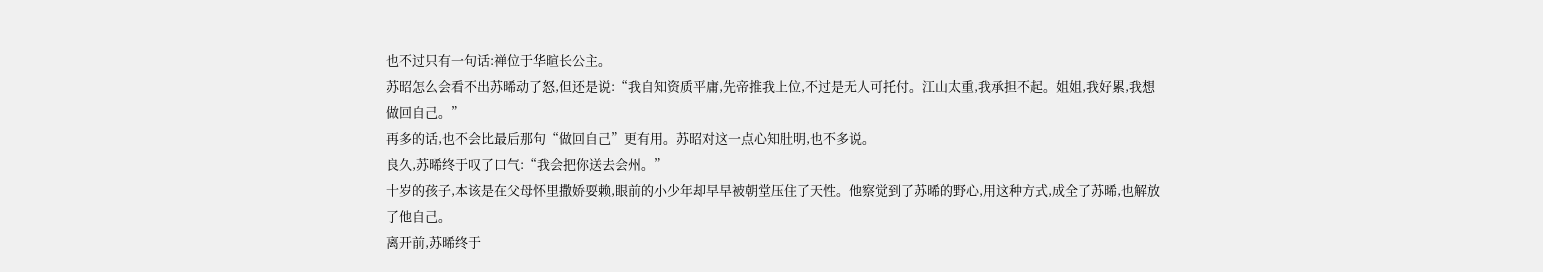也不过只有一句话:禅位于华暄长公主。
苏昭怎么会看不出苏晞动了怒,但还是说:“我自知资质平庸,先帝推我上位,不过是无人可托付。江山太重,我承担不起。姐姐,我好累,我想做回自己。”
再多的话,也不会比最后那句“做回自己”更有用。苏昭对这一点心知肚明,也不多说。
良久,苏晞终于叹了口气:“我会把你送去会州。”
十岁的孩子,本该是在父母怀里撒娇耍赖,眼前的小少年却早早被朝堂压住了天性。他察觉到了苏晞的野心,用这种方式,成全了苏晞,也解放了他自己。
离开前,苏晞终于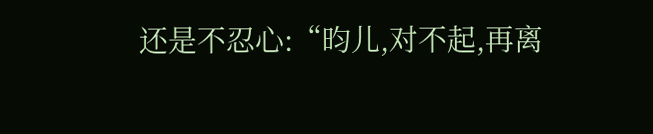还是不忍心:“昀儿,对不起,再离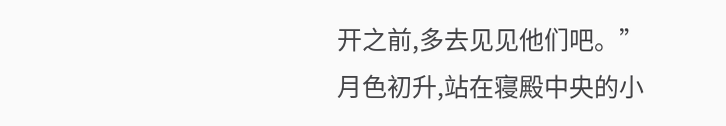开之前,多去见见他们吧。”
月色初升,站在寝殿中央的小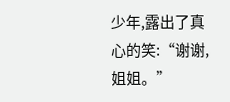少年,露出了真心的笑:“谢谢,姐姐。”